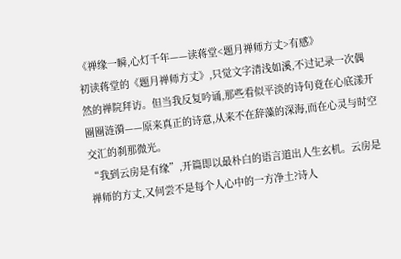《禅缘一瞬,心灯千年——读蒋堂<题月禅师方丈>有感》
初读蒋堂的《题月禅师方丈》,只觉文字清浅如溪,不过记录一次偶然的禅院拜访。但当我反复吟诵,那些看似平淡的诗句竟在心底漾开圈圈涟漪——原来真正的诗意,从来不在辞藻的深海,而在心灵与时空交汇的刹那微光。
“我到云房是有缘”,开篇即以最朴白的语言道出人生玄机。云房是禅师的方丈,又何尝不是每个人心中的一方净土?诗人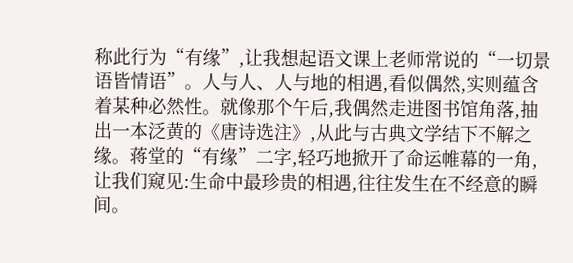称此行为“有缘”,让我想起语文课上老师常说的“一切景语皆情语”。人与人、人与地的相遇,看似偶然,实则蕴含着某种必然性。就像那个午后,我偶然走进图书馆角落,抽出一本泛黄的《唐诗选注》,从此与古典文学结下不解之缘。蒋堂的“有缘”二字,轻巧地掀开了命运帷幕的一角,让我们窥见:生命中最珍贵的相遇,往往发生在不经意的瞬间。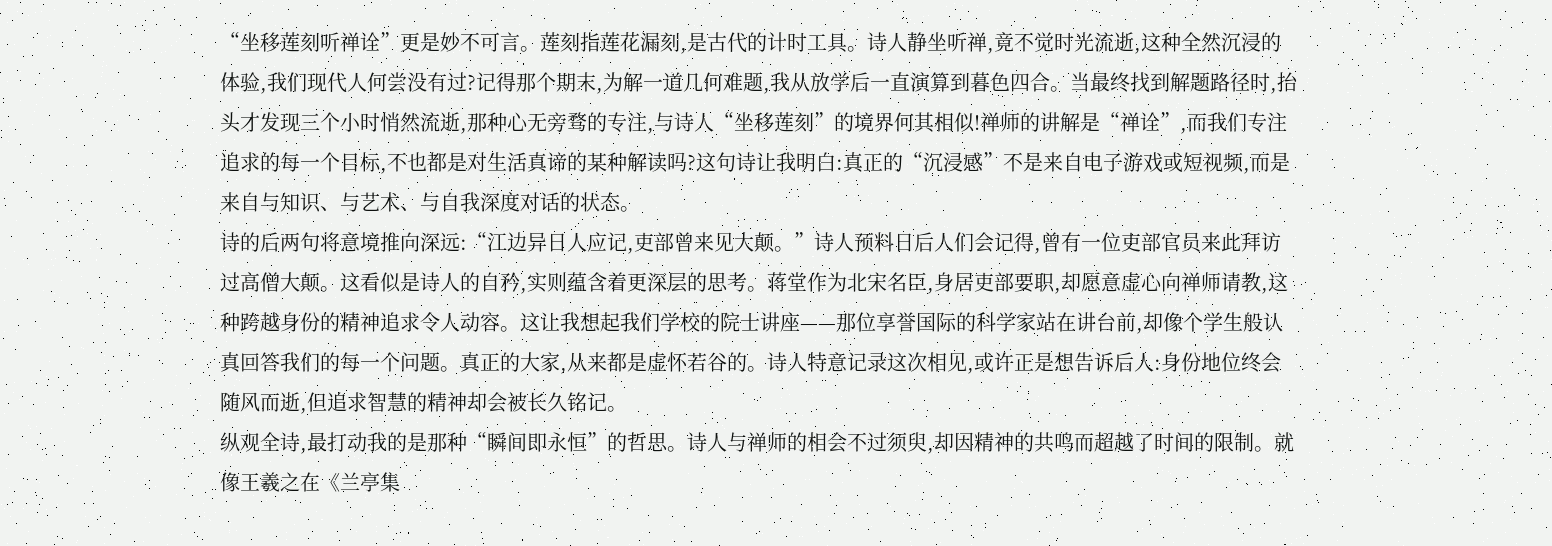“坐移莲刻听禅诠”更是妙不可言。莲刻指莲花漏刻,是古代的计时工具。诗人静坐听禅,竟不觉时光流逝,这种全然沉浸的体验,我们现代人何尝没有过?记得那个期末,为解一道几何难题,我从放学后一直演算到暮色四合。当最终找到解题路径时,抬头才发现三个小时悄然流逝,那种心无旁骛的专注,与诗人“坐移莲刻”的境界何其相似!禅师的讲解是“禅诠”,而我们专注追求的每一个目标,不也都是对生活真谛的某种解读吗?这句诗让我明白:真正的“沉浸感”不是来自电子游戏或短视频,而是来自与知识、与艺术、与自我深度对话的状态。
诗的后两句将意境推向深远:“江边异日人应记,吏部曾来见大颠。”诗人预料日后人们会记得,曾有一位吏部官员来此拜访过高僧大颠。这看似是诗人的自矜,实则蕴含着更深层的思考。蒋堂作为北宋名臣,身居吏部要职,却愿意虚心向禅师请教,这种跨越身份的精神追求令人动容。这让我想起我们学校的院士讲座——那位享誉国际的科学家站在讲台前,却像个学生般认真回答我们的每一个问题。真正的大家,从来都是虚怀若谷的。诗人特意记录这次相见,或许正是想告诉后人:身份地位终会随风而逝,但追求智慧的精神却会被长久铭记。
纵观全诗,最打动我的是那种“瞬间即永恒”的哲思。诗人与禅师的相会不过须臾,却因精神的共鸣而超越了时间的限制。就像王羲之在《兰亭集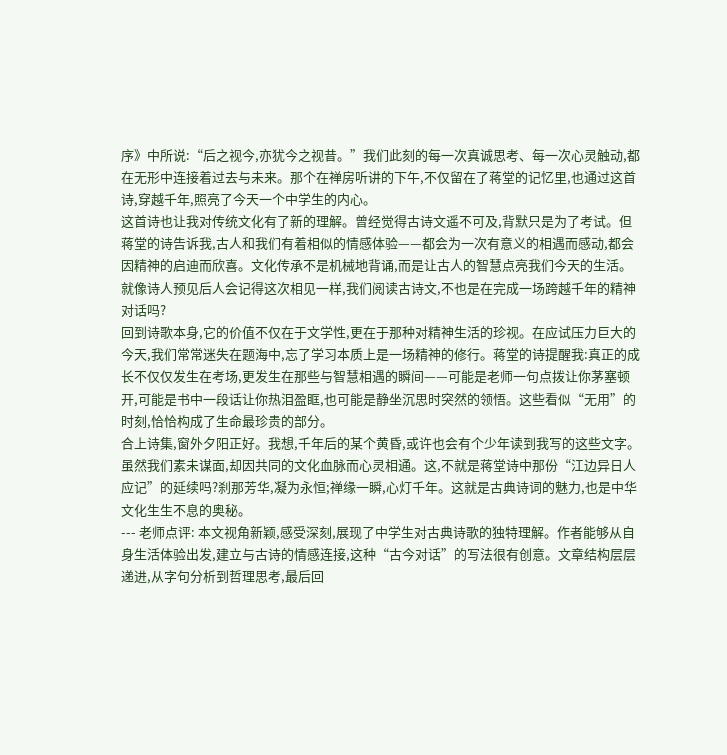序》中所说:“后之视今,亦犹今之视昔。”我们此刻的每一次真诚思考、每一次心灵触动,都在无形中连接着过去与未来。那个在禅房听讲的下午,不仅留在了蒋堂的记忆里,也通过这首诗,穿越千年,照亮了今天一个中学生的内心。
这首诗也让我对传统文化有了新的理解。曾经觉得古诗文遥不可及,背默只是为了考试。但蒋堂的诗告诉我,古人和我们有着相似的情感体验——都会为一次有意义的相遇而感动,都会因精神的启迪而欣喜。文化传承不是机械地背诵,而是让古人的智慧点亮我们今天的生活。就像诗人预见后人会记得这次相见一样,我们阅读古诗文,不也是在完成一场跨越千年的精神对话吗?
回到诗歌本身,它的价值不仅在于文学性,更在于那种对精神生活的珍视。在应试压力巨大的今天,我们常常迷失在题海中,忘了学习本质上是一场精神的修行。蒋堂的诗提醒我:真正的成长不仅仅发生在考场,更发生在那些与智慧相遇的瞬间——可能是老师一句点拨让你茅塞顿开,可能是书中一段话让你热泪盈眶,也可能是静坐沉思时突然的领悟。这些看似“无用”的时刻,恰恰构成了生命最珍贵的部分。
合上诗集,窗外夕阳正好。我想,千年后的某个黄昏,或许也会有个少年读到我写的这些文字。虽然我们素未谋面,却因共同的文化血脉而心灵相通。这,不就是蒋堂诗中那份“江边异日人应记”的延续吗?刹那芳华,凝为永恒;禅缘一瞬,心灯千年。这就是古典诗词的魅力,也是中华文化生生不息的奥秘。
--- 老师点评: 本文视角新颖,感受深刻,展现了中学生对古典诗歌的独特理解。作者能够从自身生活体验出发,建立与古诗的情感连接,这种“古今对话”的写法很有创意。文章结构层层递进,从字句分析到哲理思考,最后回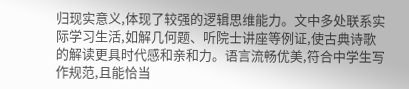归现实意义,体现了较强的逻辑思维能力。文中多处联系实际学习生活,如解几何题、听院士讲座等例证,使古典诗歌的解读更具时代感和亲和力。语言流畅优美,符合中学生写作规范,且能恰当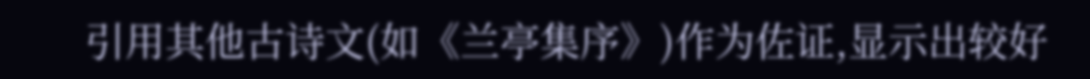引用其他古诗文(如《兰亭集序》)作为佐证,显示出较好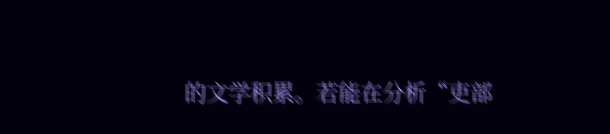的文学积累。若能在分析“吏部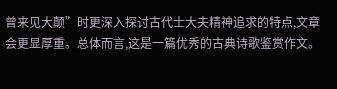曾来见大颠”时更深入探讨古代士大夫精神追求的特点,文章会更显厚重。总体而言,这是一篇优秀的古典诗歌鉴赏作文。